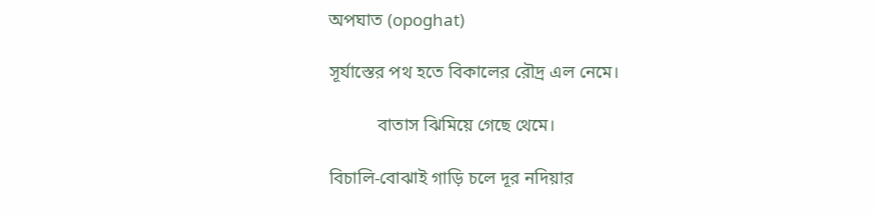অপঘাত (opoghat)

সূর্যাস্তের পথ হতে বিকালের রৌদ্র এল নেমে।

           বাতাস ঝিমিয়ে গেছে থেমে।

বিচালি-বোঝাই গাড়ি চলে দূর নদিয়ার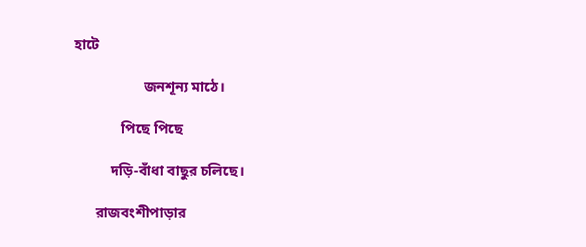হাটে

                   জনশূন্য মাঠে।

             পিছে পিছে

          দড়ি-বাঁধা বাছুর চলিছে।

      রাজবংশীপাড়ার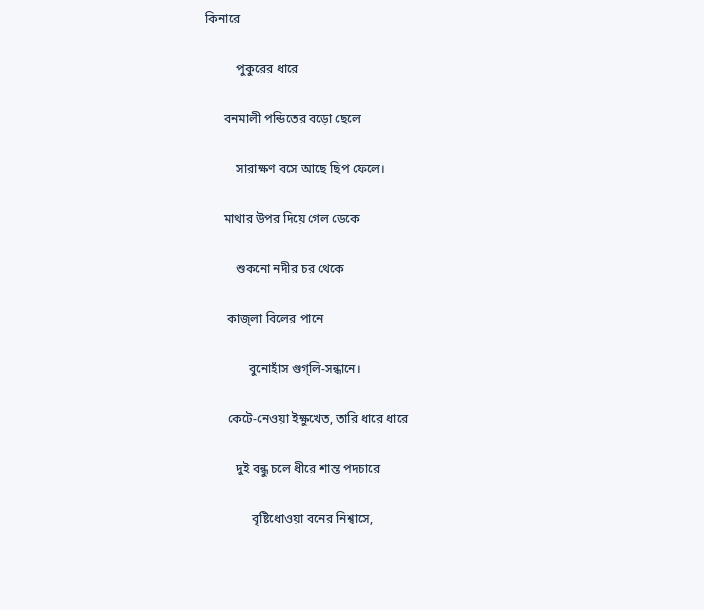কিনারে

          পুকুরের ধারে

      বনমালী পন্ডিতের বড়ো ছেলে

          সারাক্ষণ বসে আছে ছিপ ফেলে।

      মাথার উপর দিয়ে গেল ডেকে

          শুকনো নদীর চর থেকে

       কাজ্‌লা বিলের পানে

              বুনোহাঁস গুগ্‌লি-সন্ধানে।

       কেটে-নেওয়া ইক্ষুখেত, তারি ধারে ধারে

          দুই বন্ধু চলে ধীরে শান্ত পদচারে

               বৃষ্টিধোওয়া বনের নিশ্বাসে,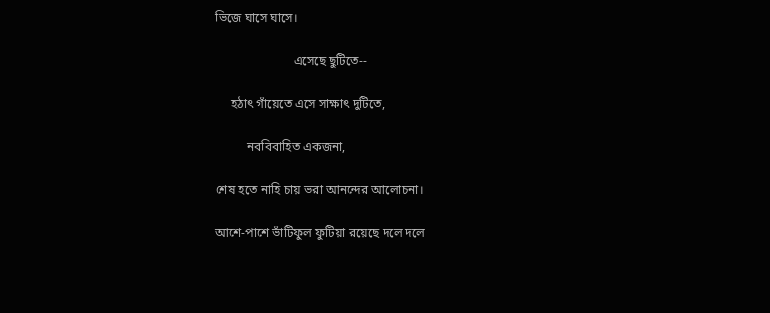ভিজে ঘাসে ঘাসে।

                         এসেছে ছুটিতে--

     হঠাৎ গাঁয়েতে এসে সাক্ষাৎ দুটিতে,

          নববিবাহিত একজনা,

শেষ হতে নাহি চায় ভরা আনন্দের আলোচনা।

আশে-পাশে ভাঁটিফুল ফুটিয়া রয়েছে দলে দলে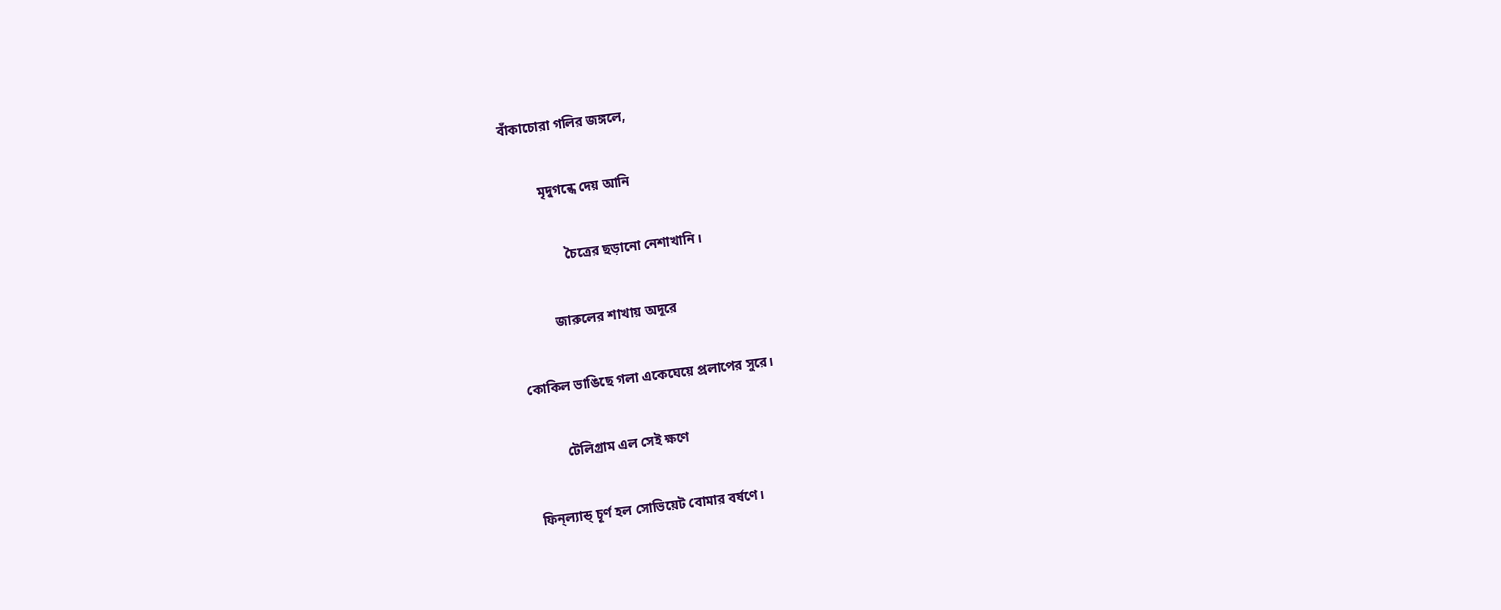বাঁকাচোরা গলির জঙ্গলে,

          মৃদুগন্ধে দেয় আনি

                চৈত্রের ছড়ানো নেশাখানি।

           জারুলের শাখায় অদূরে

কোকিল ভাঙিছে গলা একেঘেয়ে প্রলাপের সুরে।

          টেলিগ্রাম এল সেই ক্ষণে

ফিন্‌ল্যান্ড্‌ চূর্ণ হল সোভিয়েট বোমার বর্ষণে।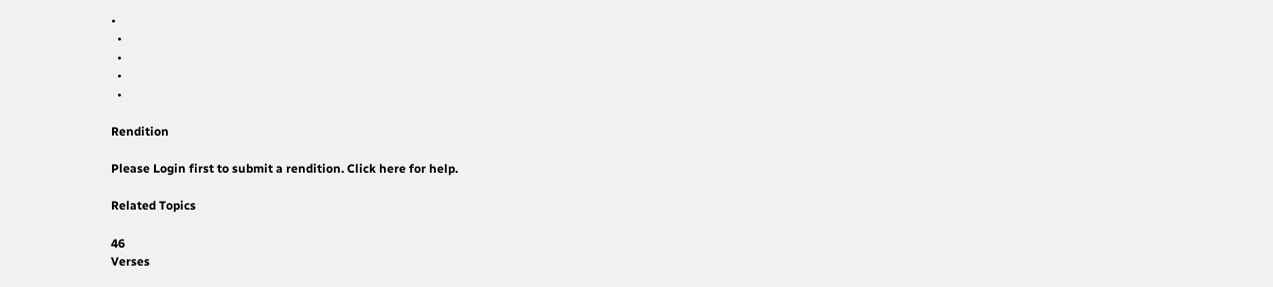•
  •
  •
  •
  •

Rendition

Please Login first to submit a rendition. Click here for help.

Related Topics

46
Verses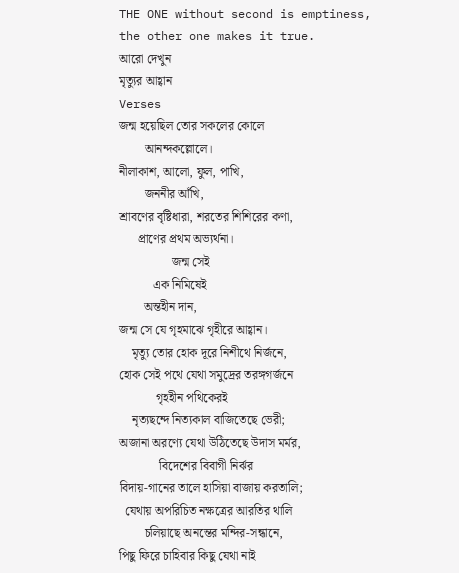THE ONE without second is emptiness,
the other one makes it true.
আরো দেখুন
মৃত্যুর আহ্বান
Verses
জন্ম হয়েছিল তোর সকলের কোলে
        আনন্দকল্লোলে।
নীলাকাশ, আলো, ফুল, পাখি,
        জননীর আঁখি,
শ্রাবণের বৃষ্টিধারা, শরতের শিশিরের কণা,
      প্রাণের প্রথম অভ্যর্থনা।
                 জন্ম সেই
           এক নিমিষেই
        অন্তহীন দান,
জন্ম সে যে গৃহমাঝে গৃহীরে আহ্বান।
    মৃত্যু তোর হোক দূরে নিশীথে নির্জনে,
হোক সেই পথে যেথা সমুদ্রের তরঙ্গগর্জনে
            গৃহহীন পথিকেরই
    নৃত্যছন্দে নিত্যকাল বাজিতেছে ভেরী;
অজানা অরণ্যে যেথা উঠিতেছে উদাস মর্মর,
             বিদেশের বিবাগী নির্ঝর
বিদায়-গানের তালে হাসিয়া বাজায় করতালি;
  যেথায় অপরিচিত নক্ষত্রের আরতির থালি
        চলিয়াছে অনন্তের মন্দির-সন্ধানে,
পিছু ফিরে চাহিবার কিছু যেথা নাই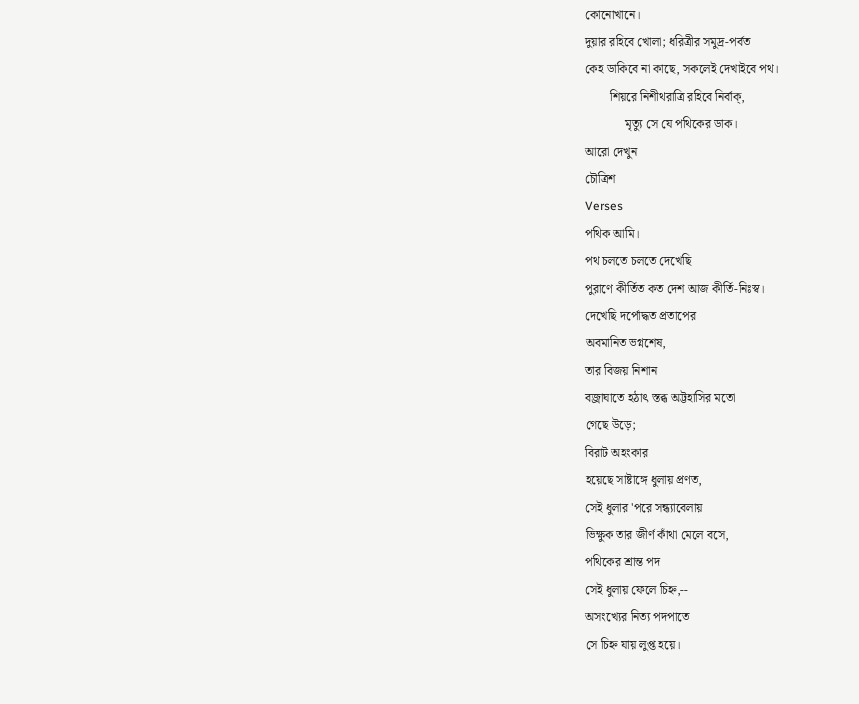কোনোখানে।
দুয়ার রহিবে খোলা; ধরিত্রীর সমুদ্র-পর্বত
কেহ ডাকিবে না কাছে, সকলেই দেখাইবে পথ।
        শিয়রে নিশীথরাত্রি রহিবে নির্বাক্‌,
             মৃত্যু সে যে পথিকের ডাক।
আরো দেখুন
চৌত্রিশ
Verses
পথিক আমি।
পথ চলতে চলতে দেখেছি
পুরাণে কীর্তিত কত দেশ আজ কীর্তি-নিঃস্ব।
দেখেছি দর্পোদ্ধত প্রতাপের
অবমানিত ভগ্নশেষ,
তার বিজয় নিশান
বজ্রাঘাতে হঠাৎ স্তব্ধ অট্টহাসির মতো
গেছে উড়ে;
বিরাট অহংকার
হয়েছে সাষ্টাঙ্গে ধুলায় প্রণত,
সেই ধুলার 'পরে সন্ধ্যাবেলায়
ভিক্ষুক তার জীর্ণ কাঁথা মেলে বসে,
পথিকের শ্রান্ত পদ
সেই ধুলায় ফেলে চিহ্ন,--
অসংখ্যের নিত্য পদপাতে
সে চিহ্ন যায় লুপ্ত হয়ে।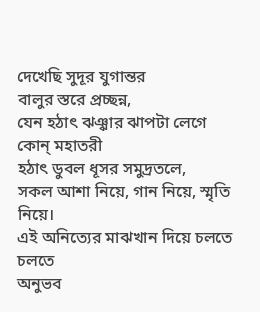দেখেছি সুদূর যুগান্তর
বালুর স্তরে প্রচ্ছন্ন,
যেন হঠাৎ ঝঞ্ঝার ঝাপটা লেগে
কোন্‌ মহাতরী
হঠাৎ ডুবল ধূসর সমুদ্রতলে,
সকল আশা নিয়ে, গান নিয়ে, স্মৃতি নিয়ে।
এই অনিত্যের মাঝখান দিয়ে চলতে চলতে
অনুভব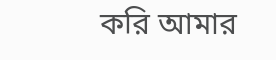করি আমার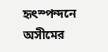হৃৎস্পন্দনে
অসীমের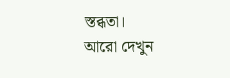স্তব্ধতা।
আরো দেখুন